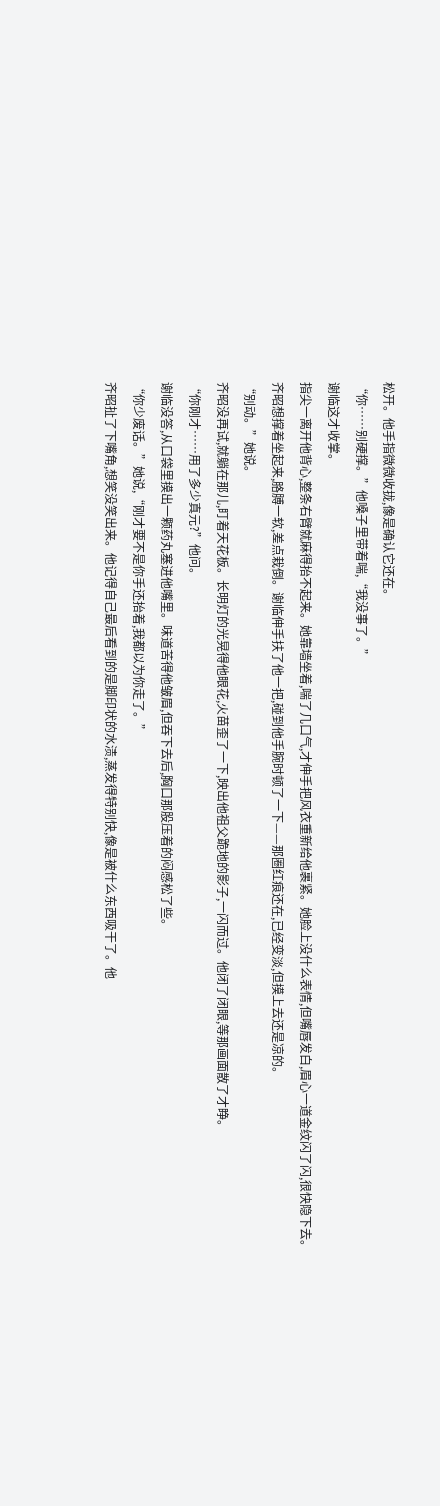松开。他手指微微收拢,像是确认它还在。
“你……别硬撑。”他嗓子里带着喘,“我没事了。”
谢临这才收掌。
指尖一离开他背心,整条右臂就麻得抬不起来。她靠墙坐着,喘了几口气,才伸手把风衣重新给他裹紧。她脸上没什么表情,但嘴唇发白,眉心一道金纹闪了闪,很快隐下去。
齐昭想撑着坐起来,胳膊一软,差点栽倒。谢临伸手扶了他一把,碰到他手腕时顿了一下——那圈红痕还在,已经变淡,但摸上去还是凉的。
“别动。”她说。
齐昭没再试,就躺在那儿,盯着天花板。长明灯的光晃得他眼花,火苗歪了一下,映出他祖父跪地的影子,一闪而过。他闭了闭眼,等那画面散了才睁。
“你刚才……用了多少真元?”他问。
谢临没答,从口袋里摸出一颗药丸塞进他嘴里。味道苦得他皱眉,但吞下去后,胸口那股压着的闷感松了些。
“你少废话。”她说,“刚才要不是你手还抬着,我都以为你走了。”
齐昭扯了下嘴角,想笑没笑出来。他记得自己最后看到的是脚印状的水渍,蒸发得特别快,像是被什么东西吸干了。他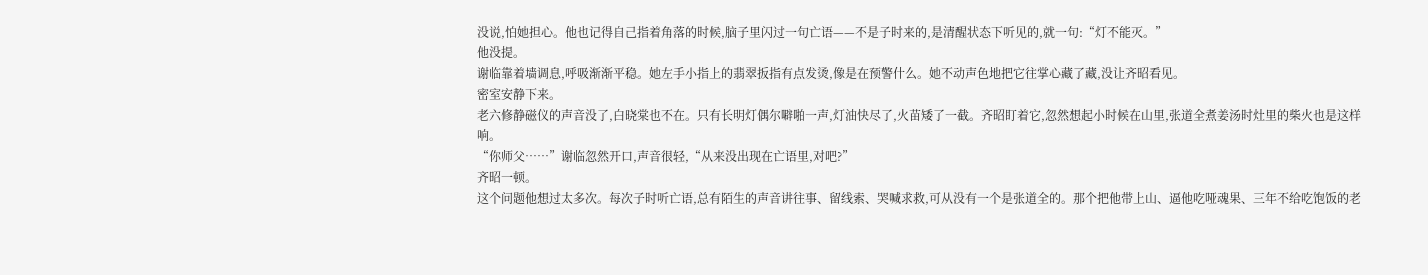没说,怕她担心。他也记得自己指着角落的时候,脑子里闪过一句亡语——不是子时来的,是清醒状态下听见的,就一句:“灯不能灭。”
他没提。
谢临靠着墙调息,呼吸渐渐平稳。她左手小指上的翡翠扳指有点发烫,像是在预警什么。她不动声色地把它往掌心藏了藏,没让齐昭看见。
密室安静下来。
老六修静磁仪的声音没了,白晓棠也不在。只有长明灯偶尔噼啪一声,灯油快尽了,火苗矮了一截。齐昭盯着它,忽然想起小时候在山里,张道全煮姜汤时灶里的柴火也是这样响。
“你师父……”谢临忽然开口,声音很轻,“从来没出现在亡语里,对吧?”
齐昭一顿。
这个问题他想过太多次。每次子时听亡语,总有陌生的声音讲往事、留线索、哭喊求救,可从没有一个是张道全的。那个把他带上山、逼他吃哑魂果、三年不给吃饱饭的老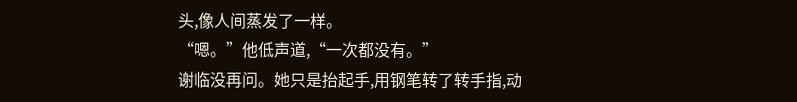头,像人间蒸发了一样。
“嗯。”他低声道,“一次都没有。”
谢临没再问。她只是抬起手,用钢笔转了转手指,动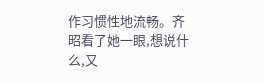作习惯性地流畅。齐昭看了她一眼,想说什么,又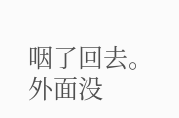咽了回去。
外面没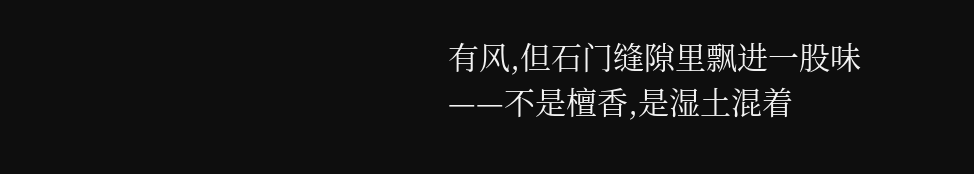有风,但石门缝隙里飘进一股味——不是檀香,是湿土混着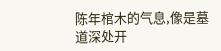陈年棺木的气息,像是墓道深处开